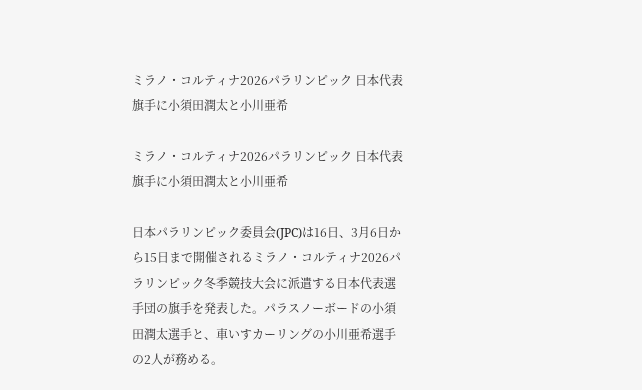ミラノ・コルティナ2026パラリンピック 日本代表旗手に小須田潤太と小川亜希

ミラノ・コルティナ2026パラリンピック 日本代表旗手に小須田潤太と小川亜希

日本パラリンピック委員会(JPC)は16日、3月6日から15日まで開催されるミラノ・コルティナ2026パラリンピック冬季競技大会に派遣する日本代表選手団の旗手を発表した。パラスノーボードの小須田潤太選手と、車いすカーリングの小川亜希選手の2人が務める。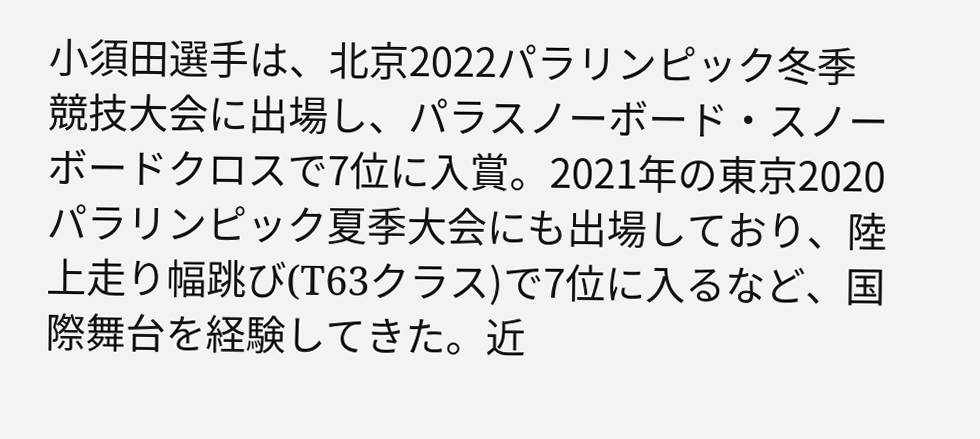小須田選手は、北京2022パラリンピック冬季競技大会に出場し、パラスノーボード・スノーボードクロスで7位に入賞。2021年の東京2020パラリンピック夏季大会にも出場しており、陸上走り幅跳び(T63クラス)で7位に入るなど、国際舞台を経験してきた。近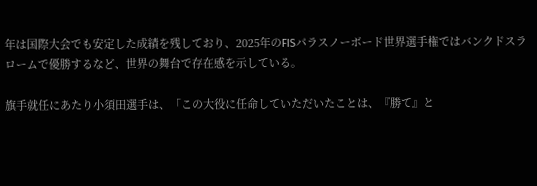年は国際大会でも安定した成績を残しており、2025年のFISパラスノーボード世界選手権ではバンクドスラロームで優勝するなど、世界の舞台で存在感を示している。

旗手就任にあたり小須田選手は、「この大役に任命していただいたことは、『勝て』と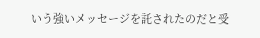いう強いメッセージを託されたのだと受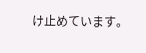け止めています。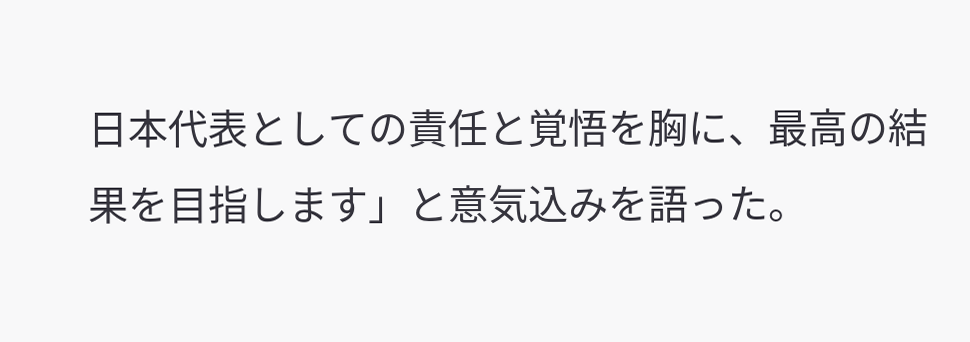日本代表としての責任と覚悟を胸に、最高の結果を目指します」と意気込みを語った。